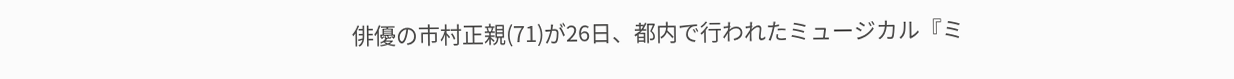俳優の市村正親(71)が26日、都内で行われたミュージカル『ミ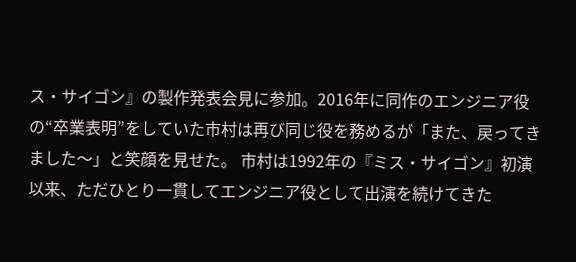ス・サイゴン』の製作発表会見に参加。2016年に同作のエンジニア役の“卒業表明”をしていた市村は再び同じ役を務めるが「また、戻ってきました〜」と笑顔を見せた。 市村は1992年の『ミス・サイゴン』初演以来、ただひとり一貫してエンジニア役として出演を続けてきた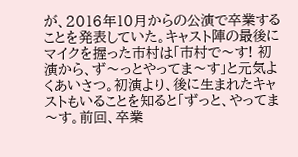が、2016年10月からの公演で卒業することを発表していた。キャスト陣の最後にマイクを握った市村は「市村で〜す! 初演から、ず〜っとやってま〜す」と元気よくあいさつ。初演より、後に生まれたキャストもいることを知ると「ずっと、やってま〜す。前回、卒業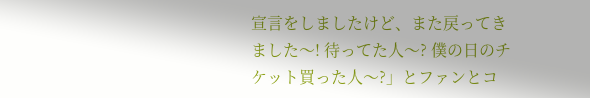宣言をしましたけど、また戻ってきました〜! 待ってた人〜? 僕の日のチケット買った人〜?」とファンとコ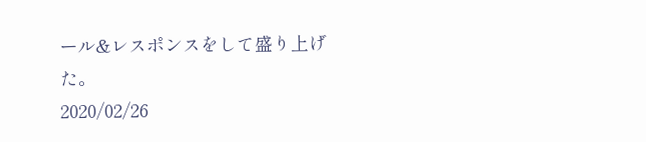ール&レスポンスをして盛り上げた。
2020/02/26